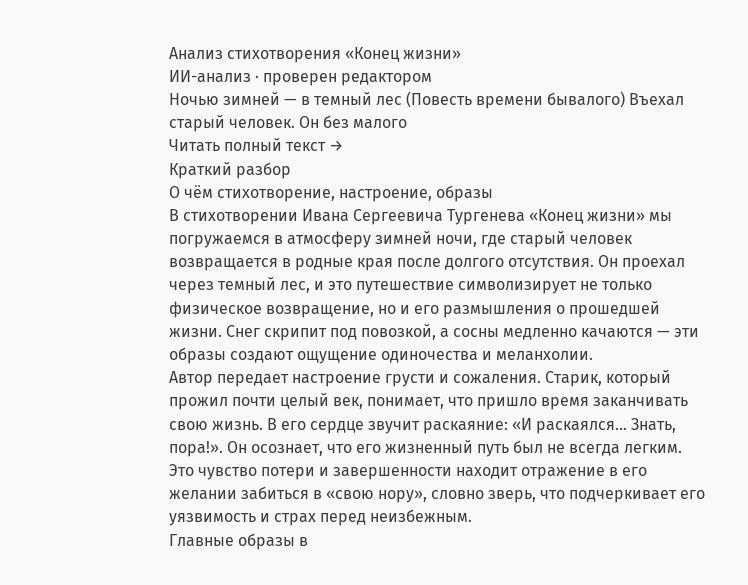Анализ стихотворения «Конец жизни»
ИИ-анализ · проверен редактором
Ночью зимней — в темный лес (Повесть времени бывалого) Въехал старый человек. Он без малого
Читать полный текст →
Краткий разбор
О чём стихотворение, настроение, образы
В стихотворении Ивана Сергеевича Тургенева «Конец жизни» мы погружаемся в атмосферу зимней ночи, где старый человек возвращается в родные края после долгого отсутствия. Он проехал через темный лес, и это путешествие символизирует не только физическое возвращение, но и его размышления о прошедшей жизни. Снег скрипит под повозкой, а сосны медленно качаются — эти образы создают ощущение одиночества и меланхолии.
Автор передает настроение грусти и сожаления. Старик, который прожил почти целый век, понимает, что пришло время заканчивать свою жизнь. В его сердце звучит раскаяние: «И раскаялся… Знать, пора!». Он осознает, что его жизненный путь был не всегда легким. Это чувство потери и завершенности находит отражение в его желании забиться в «свою нору», словно зверь, что подчеркивает его уязвимость и страх перед неизбежным.
Главные образы в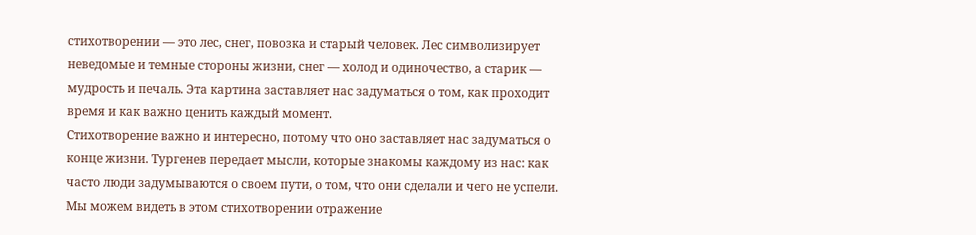стихотворении — это лес, снег, повозка и старый человек. Лес символизирует неведомые и темные стороны жизни, снег — холод и одиночество, а старик — мудрость и печаль. Эта картина заставляет нас задуматься о том, как проходит время и как важно ценить каждый момент.
Стихотворение важно и интересно, потому что оно заставляет нас задуматься о конце жизни. Тургенев передает мысли, которые знакомы каждому из нас: как часто люди задумываются о своем пути, о том, что они сделали и чего не успели. Мы можем видеть в этом стихотворении отражение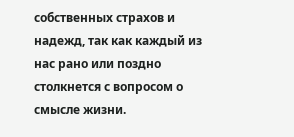собственных страхов и надежд, так как каждый из нас рано или поздно столкнется с вопросом о смысле жизни.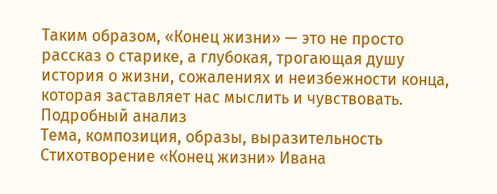Таким образом, «Конец жизни» — это не просто рассказ о старике, а глубокая, трогающая душу история о жизни, сожалениях и неизбежности конца, которая заставляет нас мыслить и чувствовать.
Подробный анализ
Тема, композиция, образы, выразительность
Стихотворение «Конец жизни» Ивана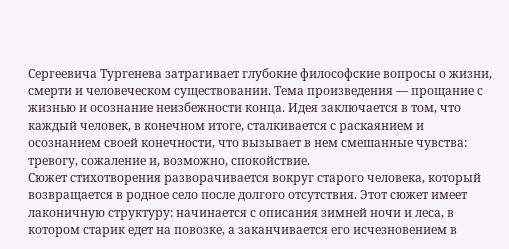Сергеевича Тургенева затрагивает глубокие философские вопросы о жизни, смерти и человеческом существовании. Тема произведения — прощание с жизнью и осознание неизбежности конца. Идея заключается в том, что каждый человек, в конечном итоге, сталкивается с раскаянием и осознанием своей конечности, что вызывает в нем смешанные чувства: тревогу, сожаление и, возможно, спокойствие.
Сюжет стихотворения разворачивается вокруг старого человека, который возвращается в родное село после долгого отсутствия. Этот сюжет имеет лаконичную структуру: начинается с описания зимней ночи и леса, в котором старик едет на повозке, а заканчивается его исчезновением в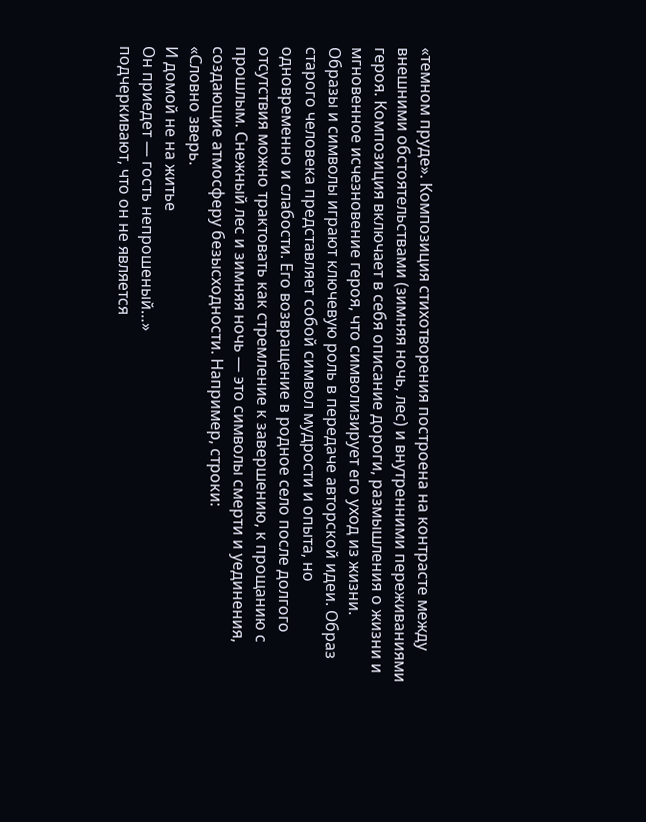«темном пруде». Композиция стихотворения построена на контрасте между внешними обстоятельствами (зимняя ночь, лес) и внутренними переживаниями героя. Композиция включает в себя описание дороги, размышления о жизни и мгновенное исчезновение героя, что символизирует его уход из жизни.
Образы и символы играют ключевую роль в передаче авторской идеи. Образ старого человека представляет собой символ мудрости и опыта, но одновременно и слабости. Его возвращение в родное село после долгого отсутствия можно трактовать как стремление к завершению, к прощанию с прошлым. Снежный лес и зимняя ночь — это символы смерти и уединения, создающие атмосферу безысходности. Например, строки:
«Словно зверь.
И домой не на житье
Он приедет — гость непрошеный…»
подчеркивают, что он не является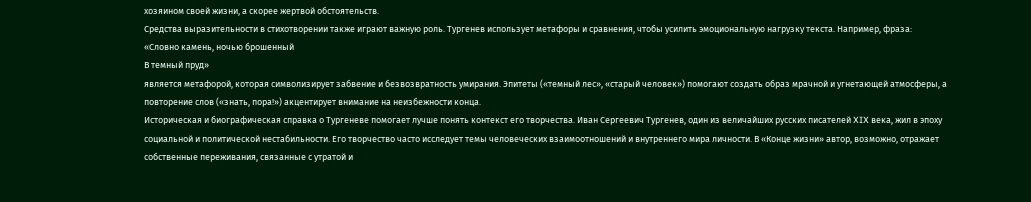хозяином своей жизни, а скорее жертвой обстоятельств.
Средства выразительности в стихотворении также играют важную роль. Тургенев использует метафоры и сравнения, чтобы усилить эмоциональную нагрузку текста. Например, фраза:
«Словно камень, ночью брошенный
В темный пруд»
является метафорой, которая символизирует забвение и безвозвратность умирания. Эпитеты («темный лес», «старый человек») помогают создать образ мрачной и угнетающей атмосферы, а повторение слов («знать, пора!») акцентирует внимание на неизбежности конца.
Историческая и биографическая справка о Тургеневе помогает лучше понять контекст его творчества. Иван Сергеевич Тургенев, один из величайших русских писателей XIX века, жил в эпоху социальной и политической нестабильности. Его творчество часто исследует темы человеческих взаимоотношений и внутреннего мира личности. В «Конце жизни» автор, возможно, отражает собственные переживания, связанные с утратой и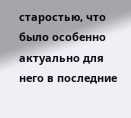старостью, что было особенно актуально для него в последние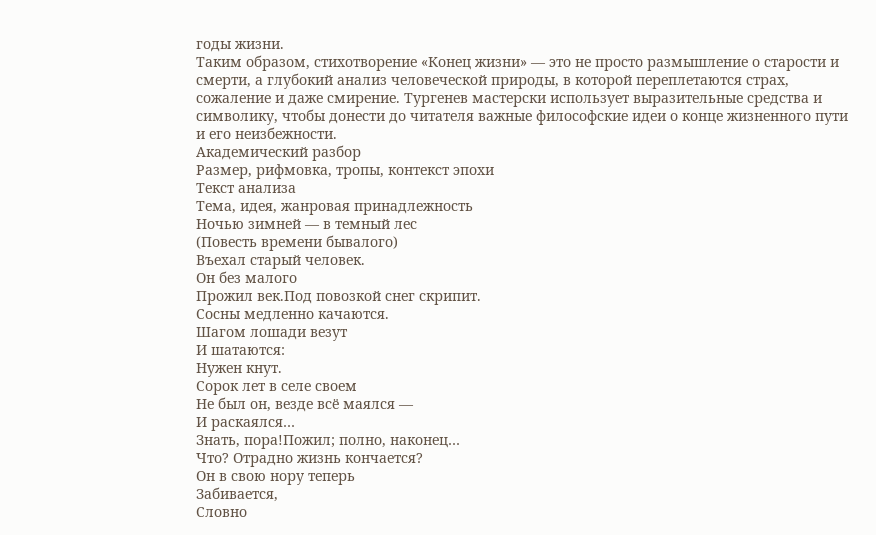годы жизни.
Таким образом, стихотворение «Конец жизни» — это не просто размышление о старости и смерти, а глубокий анализ человеческой природы, в которой переплетаются страх, сожаление и даже смирение. Тургенев мастерски использует выразительные средства и символику, чтобы донести до читателя важные философские идеи о конце жизненного пути и его неизбежности.
Академический разбор
Размер, рифмовка, тропы, контекст эпохи
Текст анализа
Тема, идея, жанровая принадлежность
Ночью зимней — в темный лес
(Повесть времени бывалого)
Въехал старый человек.
Он без малого
Прожил век.Под повозкой снег скрипит.
Сосны медленно качаются.
Шагом лошади везут
И шатаются:
Нужен кнут.
Сорок лет в селе своем
Не был он, везде всё маялся —
И раскаялся…
Знать, пора!Пожил; полно, наконец…
Что? Отрадно жизнь кончается?
Он в свою нору теперь
Забивается,
Словно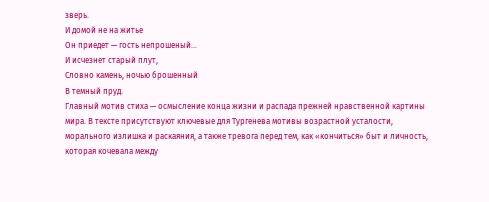зверь.
И домой не на житье
Он приедет — гость непрошеный…
И исчезнет старый плут,
Словно камень, ночью брошенный
В темный пруд.
Главный мотив стиха — осмысление конца жизни и распада прежней нравственной картины мира. В тексте присутствуют ключевые для Тургенева мотивы возрастной усталости, морального излишка и раскаяния, а также тревога перед тем, как «кончиться» быт и личность, которая кочевала между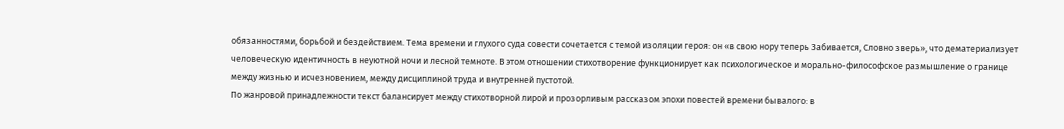обязанностями, борьбой и бездействием. Тема времени и глухого суда совести сочетается с темой изоляции героя: он «в свою нору теперь Забивается, Словно зверь», что дематериализует человеческую идентичность в неуютной ночи и лесной темноте. В этом отношении стихотворение функционирует как психологическое и морально-философское размышление о границе между жизнью и исчезновением, между дисциплиной труда и внутренней пустотой.
По жанровой принадлежности текст балансирует между стихотворной лирой и прозорливым рассказом эпохи повестей времени бывалого: в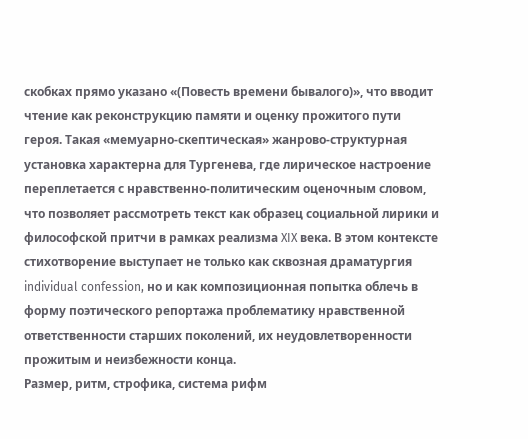скобках прямо указано «(Повесть времени бывалого)», что вводит чтение как реконструкцию памяти и оценку прожитого пути героя. Такая «мемуарно-скептическая» жанрово-структурная установка характерна для Тургенева, где лирическое настроение переплетается с нравственно-политическим оценочным словом, что позволяет рассмотреть текст как образец социальной лирики и философской притчи в рамках реализма XIX века. В этом контексте стихотворение выступает не только как сквозная драматургия individual confession, но и как композиционная попытка облечь в форму поэтического репортажа проблематику нравственной ответственности старших поколений, их неудовлетворенности прожитым и неизбежности конца.
Размер, ритм, строфика, система рифм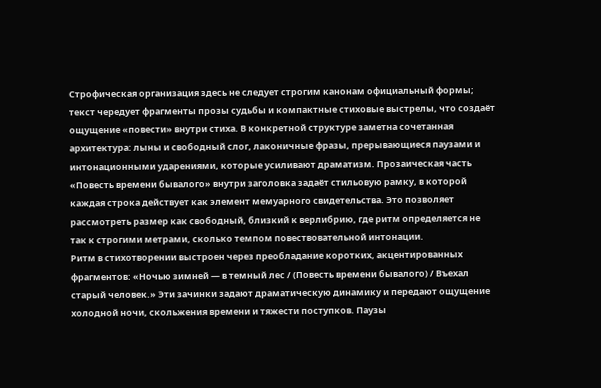Строфическая организация здесь не следует строгим канонам официальный формы; текст чередует фрагменты прозы судьбы и компактные стиховые выстрелы, что создаёт ощущение «повести» внутри стиха. В конкретной структуре заметна сочетанная архитектура: лыны и свободный слог, лаконичные фразы, прерывающиеся паузами и интонационными ударениями, которые усиливают драматизм. Прозаическая часть «Повесть времени бывалого» внутри заголовка задаёт стильовую рамку, в которой каждая строка действует как элемент мемуарного свидетельства. Это позволяет рассмотреть размер как свободный, близкий к верлибрию, где ритм определяется не так к строгими метрами, сколько темпом повествовательной интонации.
Ритм в стихотворении выстроен через преобладание коротких, акцентированных фрагментов: «Ночью зимней — в темный лес / (Повесть времени бывалого) / Въехал старый человек.» Эти зачинки задают драматическую динамику и передают ощущение холодной ночи, скольжения времени и тяжести поступков. Паузы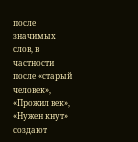после значимых слов, в частности после «старый человек», «Прожил век», «Нужен кнут» создают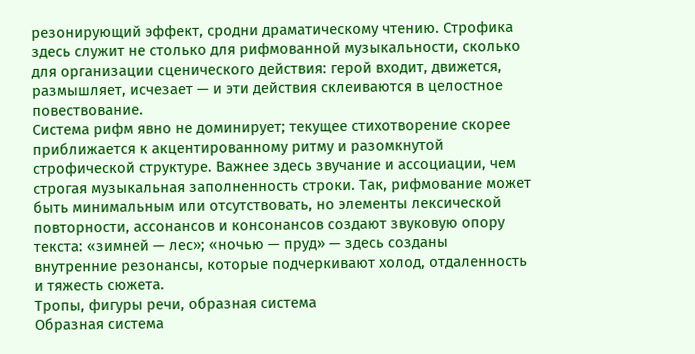резонирующий эффект, сродни драматическому чтению. Строфика здесь служит не столько для рифмованной музыкальности, сколько для организации сценического действия: герой входит, движется, размышляет, исчезает — и эти действия склеиваются в целостное повествование.
Система рифм явно не доминирует; текущее стихотворение скорее приближается к акцентированному ритму и разомкнутой строфической структуре. Важнее здесь звучание и ассоциации, чем строгая музыкальная заполненность строки. Так, рифмование может быть минимальным или отсутствовать, но элементы лексической повторности, ассонансов и консонансов создают звуковую опору текста: «зимней — лес»; «ночью — пруд» — здесь созданы внутренние резонансы, которые подчеркивают холод, отдаленность и тяжесть сюжета.
Тропы, фигуры речи, образная система
Образная система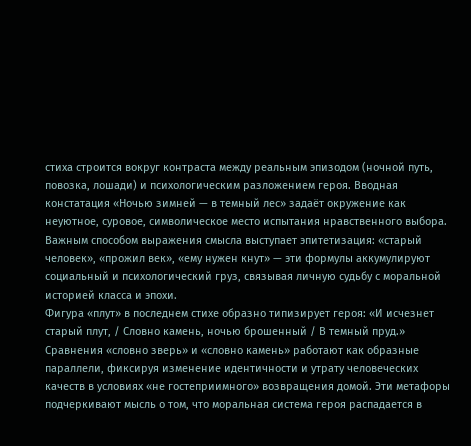стиха строится вокруг контраста между реальным эпизодом (ночной путь, повозка, лошади) и психологическим разложением героя. Вводная констатация «Ночью зимней — в темный лес» задаёт окружение как неуютное, суровое, символическое место испытания нравственного выбора. Важным способом выражения смысла выступает эпитетизация: «старый человек», «прожил век», «ему нужен кнут» — эти формулы аккумулируют социальный и психологический груз, связывая личную судьбу с моральной историей класса и эпохи.
Фигура «плут» в последнем стихе образно типизирует героя: «И исчезнет старый плут, / Словно камень, ночью брошенный / В темный пруд.» Сравнения «словно зверь» и «словно камень» работают как образные параллели, фиксируя изменение идентичности и утрату человеческих качеств в условиях «не гостеприимного» возвращения домой. Эти метафоры подчеркивают мысль о том, что моральная система героя распадается в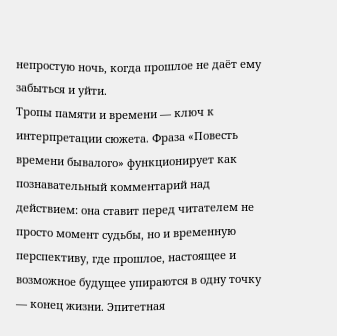непростую ночь, когда прошлое не даёт ему забыться и уйти.
Тропы памяти и времени — ключ к интерпретации сюжета. Фраза «Повесть времени бывалого» функционирует как познавательный комментарий над действием: она ставит перед читателем не просто момент судьбы, но и временную перспективу, где прошлое, настоящее и возможное будущее упираются в одну точку — конец жизни. Эпитетная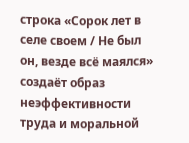строка «Сорок лет в селе своем / Не был он, везде всё маялся» создаёт образ неэффективности труда и моральной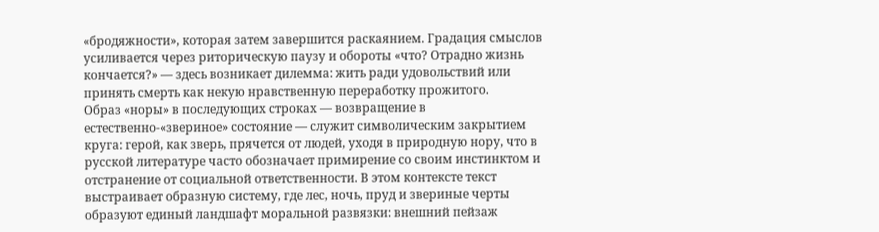«бродяжности», которая затем завершится раскаянием. Градация смыслов усиливается через риторическую паузу и обороты «что? Отрадно жизнь кончается?» — здесь возникает дилемма: жить ради удовольствий или принять смерть как некую нравственную переработку прожитого.
Образ «норы» в последующих строках — возвращение в естественно-«звериное» состояние — служит символическим закрытием круга: герой, как зверь, прячется от людей, уходя в природную нору, что в русской литературе часто обозначает примирение со своим инстинктом и отстранение от социальной ответственности. В этом контексте текст выстраивает образную систему, где лес, ночь, пруд и звериные черты образуют единый ландшафт моральной развязки: внешний пейзаж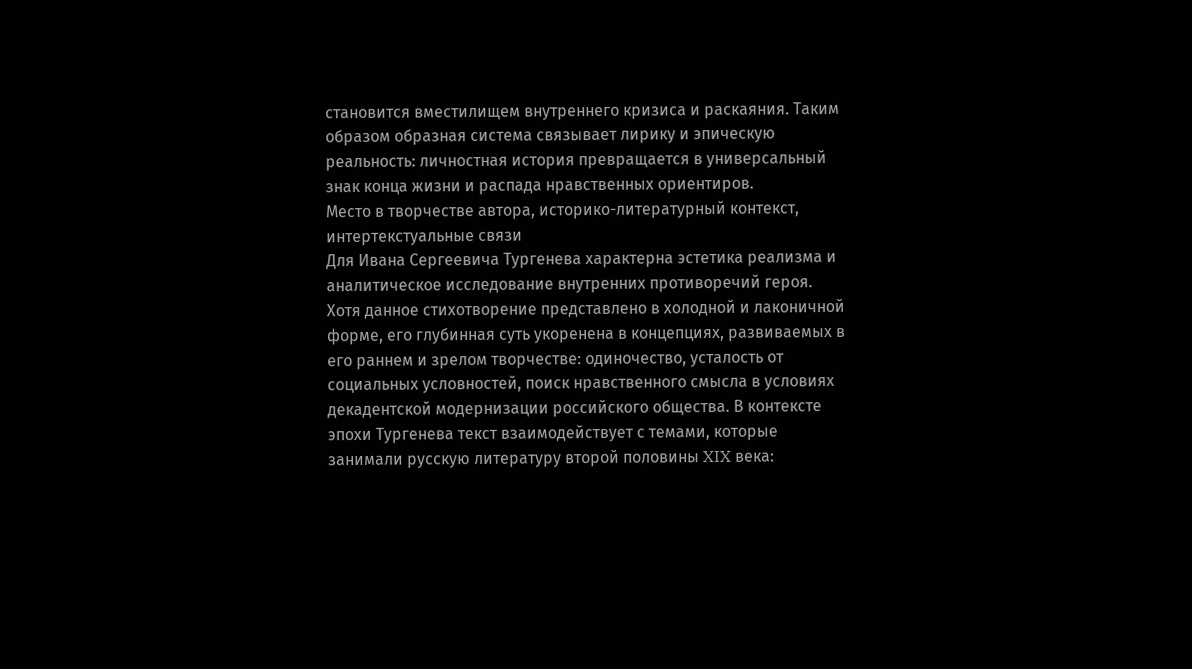становится вместилищем внутреннего кризиса и раскаяния. Таким образом образная система связывает лирику и эпическую реальность: личностная история превращается в универсальный знак конца жизни и распада нравственных ориентиров.
Место в творчестве автора, историко-литературный контекст, интертекстуальные связи
Для Ивана Сергеевича Тургенева характерна эстетика реализма и аналитическое исследование внутренних противоречий героя. Хотя данное стихотворение представлено в холодной и лаконичной форме, его глубинная суть укоренена в концепциях, развиваемых в его раннем и зрелом творчестве: одиночество, усталость от социальных условностей, поиск нравственного смысла в условиях декадентской модернизации российского общества. В контексте эпохи Тургенева текст взаимодействует с темами, которые занимали русскую литературу второй половины XIX века: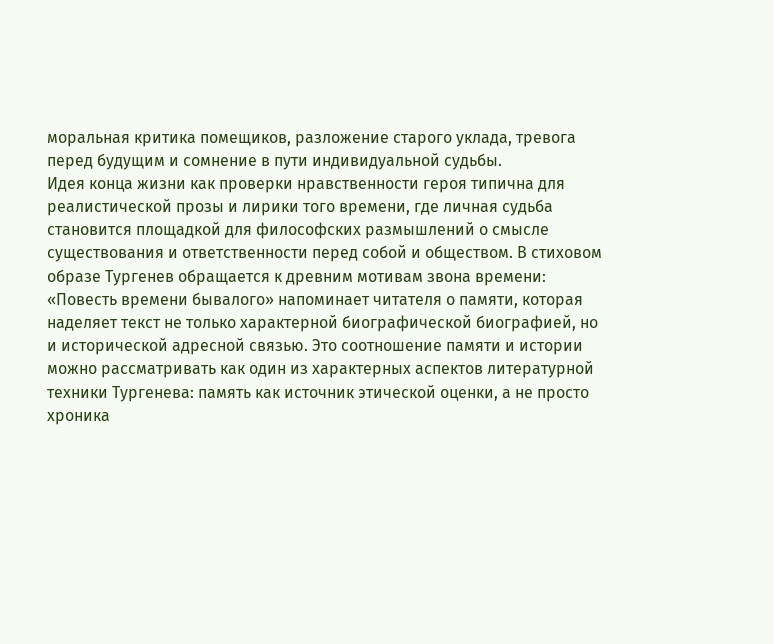моральная критика помещиков, разложение старого уклада, тревога перед будущим и сомнение в пути индивидуальной судьбы.
Идея конца жизни как проверки нравственности героя типична для реалистической прозы и лирики того времени, где личная судьба становится площадкой для философских размышлений о смысле существования и ответственности перед собой и обществом. В стиховом образе Тургенев обращается к древним мотивам звона времени: «Повесть времени бывалого» напоминает читателя о памяти, которая наделяет текст не только характерной биографической биографией, но и исторической адресной связью. Это соотношение памяти и истории можно рассматривать как один из характерных аспектов литературной техники Тургенева: память как источник этической оценки, а не просто хроника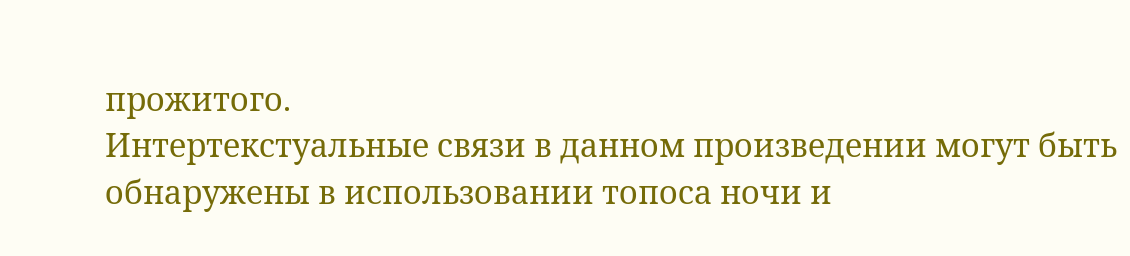прожитого.
Интертекстуальные связи в данном произведении могут быть обнаружены в использовании топоса ночи и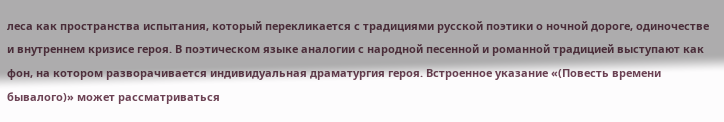леса как пространства испытания, который перекликается с традициями русской поэтики о ночной дороге, одиночестве и внутреннем кризисе героя. В поэтическом языке аналогии с народной песенной и романной традицией выступают как фон, на котором разворачивается индивидуальная драматургия героя. Встроенное указание «(Повесть времени бывалого)» может рассматриваться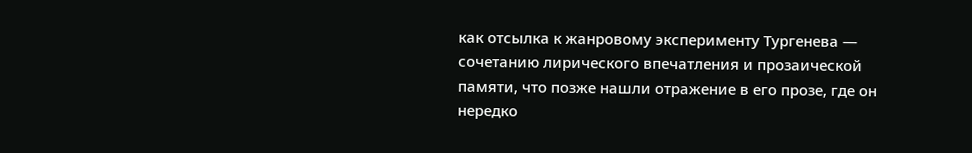как отсылка к жанровому эксперименту Тургенева — сочетанию лирического впечатления и прозаической памяти, что позже нашли отражение в его прозе, где он нередко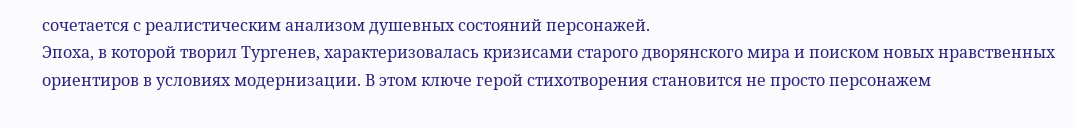сочетается с реалистическим анализом душевных состояний персонажей.
Эпоха, в которой творил Тургенев, характеризовалась кризисами старого дворянского мира и поиском новых нравственных ориентиров в условиях модернизации. В этом ключе герой стихотворения становится не просто персонажем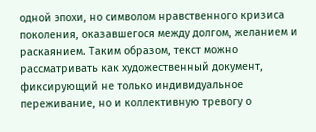одной эпохи, но символом нравственного кризиса поколения, оказавшегося между долгом, желанием и раскаянием. Таким образом, текст можно рассматривать как художественный документ, фиксирующий не только индивидуальное переживание, но и коллективную тревогу о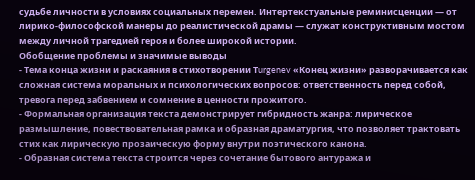судьбе личности в условиях социальных перемен. Интертекстуальные реминисценции — от лирико-философской манеры до реалистической драмы — служат конструктивным мостом между личной трагедией героя и более широкой истории.
Обобщение проблемы и значимые выводы
- Тема конца жизни и раскаяния в стихотворении Тurgenev «Конец жизни» разворачивается как сложная система моральных и психологических вопросов: ответственность перед собой, тревога перед забвением и сомнение в ценности прожитого.
- Формальная организация текста демонстрирует гибридность жанра: лирическое размышление, повествовательная рамка и образная драматургия, что позволяет трактовать стих как лирическую прозаическую форму внутри поэтического канона.
- Образная система текста строится через сочетание бытового антуража и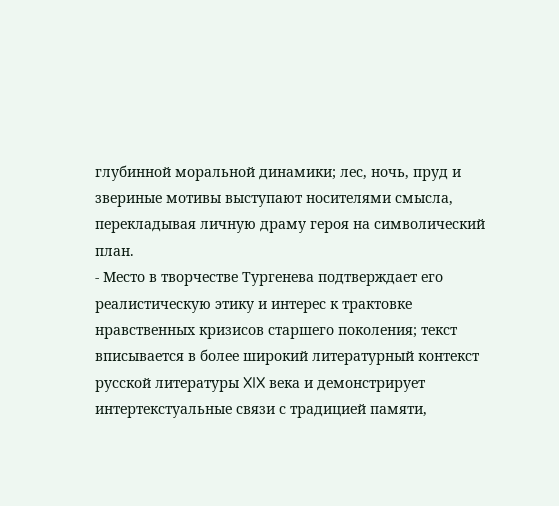глубинной моральной динамики; лес, ночь, пруд и звериные мотивы выступают носителями смысла, перекладывая личную драму героя на символический план.
- Место в творчестве Тургенева подтверждает его реалистическую этику и интерес к трактовке нравственных кризисов старшего поколения; текст вписывается в более широкий литературный контекст русской литературы XIX века и демонстрирует интертекстуальные связи с традицией памяти,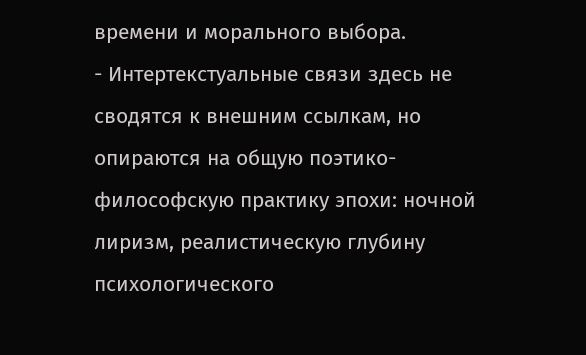времени и морального выбора.
- Интертекстуальные связи здесь не сводятся к внешним ссылкам, но опираются на общую поэтико-философскую практику эпохи: ночной лиризм, реалистическую глубину психологического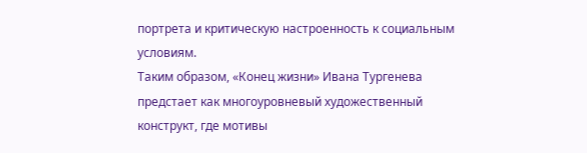портрета и критическую настроенность к социальным условиям.
Таким образом, «Конец жизни» Ивана Тургенева предстает как многоуровневый художественный конструкт, где мотивы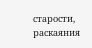старости, раскаяния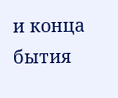и конца бытия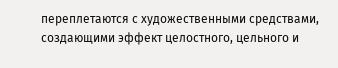переплетаются с художественными средствами, создающими эффект целостного, цельного и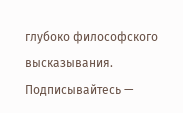глубоко философского высказывания.
Подписывайтесь —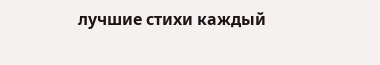лучшие стихи каждый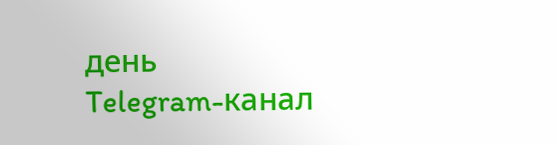день
Telegram-канал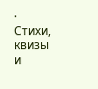· Стихи, квизы и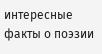интересные факты о поэзии